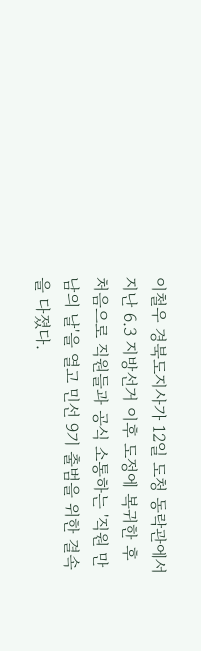이철우 경북도지사가 12일 도청 동락관에서 지난 6.3 지방선거 이후 도정에 복귀한 후 처음으로 직원들과 공식 소통하는 '직원 만남의 날'을 열고 민선 9기 출범을 위한 결속을 다졌다.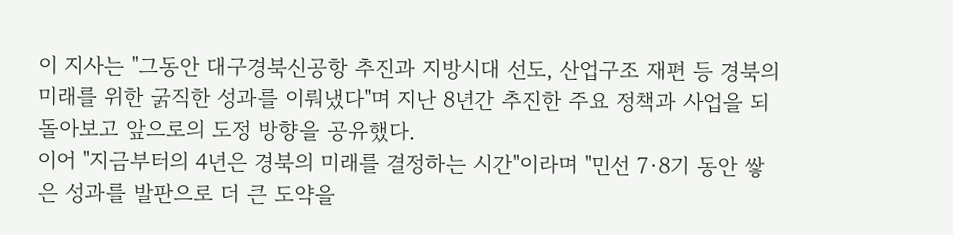이 지사는 "그동안 대구경북신공항 추진과 지방시대 선도, 산업구조 재편 등 경북의 미래를 위한 굵직한 성과를 이뤄냈다"며 지난 8년간 추진한 주요 정책과 사업을 되돌아보고 앞으로의 도정 방향을 공유했다.
이어 "지금부터의 4년은 경북의 미래를 결정하는 시간"이라며 "민선 7·8기 동안 쌓은 성과를 발판으로 더 큰 도약을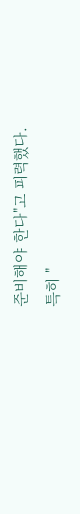준비해야 한다"고 피력했다.
특히 "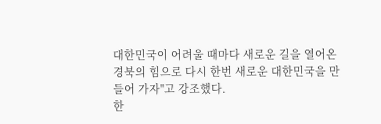대한민국이 어려울 때마다 새로운 길을 열어온 경북의 힘으로 다시 한번 새로운 대한민국을 만들어 가자"고 강조했다.
한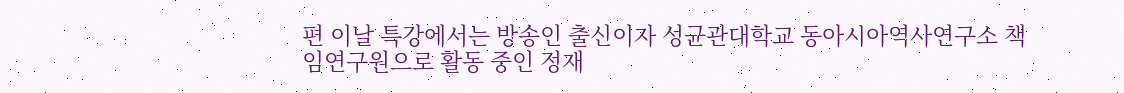편 이날 특강에서는 방송인 출신이자 성균관대학교 동아시아역사연구소 책임연구원으로 활동 중인 정재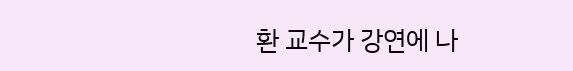환 교수가 강연에 나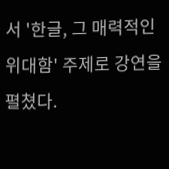서 '한글, 그 매력적인 위대함' 주제로 강연을 펼쳤다.